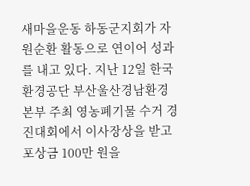새마을운동 하동군지회가 자원순환 활동으로 연이어 성과를 내고 있다. 지난 12일 한국환경공단 부산울산경남환경본부 주최 영농폐기물 수거 경진대회에서 이사장상을 받고 포상금 100만 원을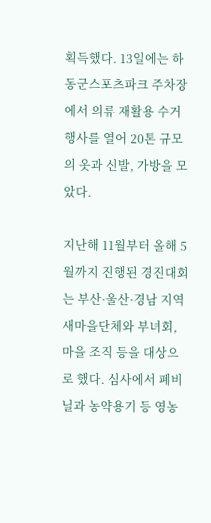획득했다. 13일에는 하동군스포츠파크 주차장에서 의류 재활용 수거 행사를 열어 20톤 규모의 옷과 신발, 가방을 모았다.

지난해 11월부터 올해 5월까지 진행된 경진대회는 부산·울산·경남 지역 새마을단체와 부녀회, 마을 조직 등을 대상으로 했다. 심사에서 폐비닐과 농약용기 등 영농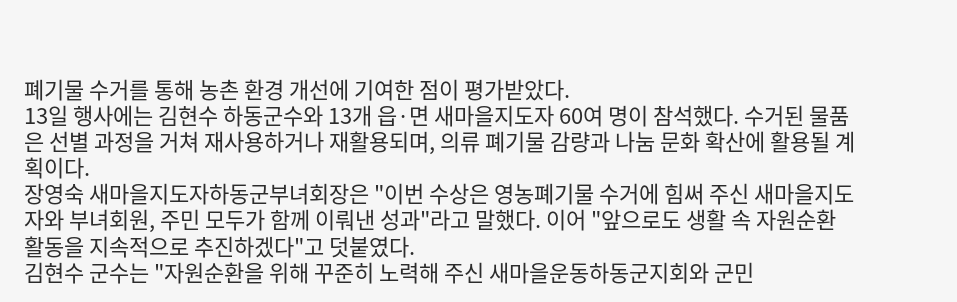폐기물 수거를 통해 농촌 환경 개선에 기여한 점이 평가받았다.
13일 행사에는 김현수 하동군수와 13개 읍·면 새마을지도자 60여 명이 참석했다. 수거된 물품은 선별 과정을 거쳐 재사용하거나 재활용되며, 의류 폐기물 감량과 나눔 문화 확산에 활용될 계획이다.
장영숙 새마을지도자하동군부녀회장은 "이번 수상은 영농폐기물 수거에 힘써 주신 새마을지도자와 부녀회원, 주민 모두가 함께 이뤄낸 성과"라고 말했다. 이어 "앞으로도 생활 속 자원순환 활동을 지속적으로 추진하겠다"고 덧붙였다.
김현수 군수는 "자원순환을 위해 꾸준히 노력해 주신 새마을운동하동군지회와 군민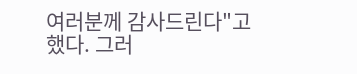여러분께 감사드린다"고 했다. 그러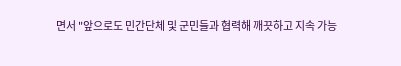면서 "앞으로도 민간단체 및 군민들과 협력해 깨끗하고 지속 가능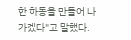한 하동을 만들어 나가겠다"고 말했다.